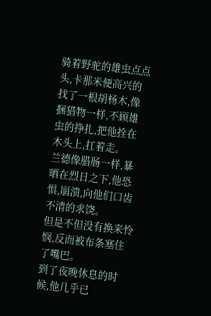骑着野驼的雄虫点点头,卡那米便高兴的找了一根胡杨木,像捆猎物一样,不顾雄虫的挣扎,把他拴在木头上,扛着走。
兰德像腊肠一样,暴晒在烈日之下,他恐惧,崩溃,向他们口齿不清的求饶。
但是不但没有换来怜悯,反而被布条塞住了嘴巴。
到了夜晚休息的时候,他几乎已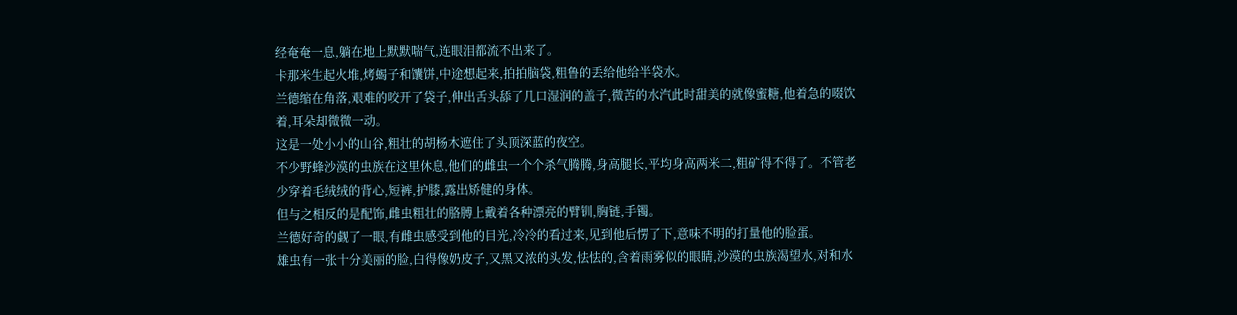经奄奄一息,躺在地上默默喘气,连眼泪都流不出来了。
卡那米生起火堆,烤蝎子和馕饼,中途想起来,拍拍脑袋,粗鲁的丢给他给半袋水。
兰德缩在角落,艰难的咬开了袋子,伸出舌头舔了几口湿润的盖子,微苦的水汽此时甜美的就像蜜糖,他着急的啜饮着,耳朵却微微一动。
这是一处小小的山谷,粗壮的胡杨木遮住了头顶深蓝的夜空。
不少野蜂沙漠的虫族在这里休息,他们的雌虫一个个杀气腾腾,身高腿长,平均身高两米二,粗矿得不得了。不管老少穿着毛绒绒的背心,短裤,护膝,露出矫健的身体。
但与之相反的是配饰,雌虫粗壮的胳膊上戴着各种漂亮的臂钏,胸链,手镯。
兰德好奇的觑了一眼,有雌虫感受到他的目光,冷冷的看过来,见到他后愣了下,意味不明的打量他的脸蛋。
雄虫有一张十分美丽的脸,白得像奶皮子,又黑又浓的头发,怯怯的,含着雨雾似的眼睛,沙漠的虫族渴望水,对和水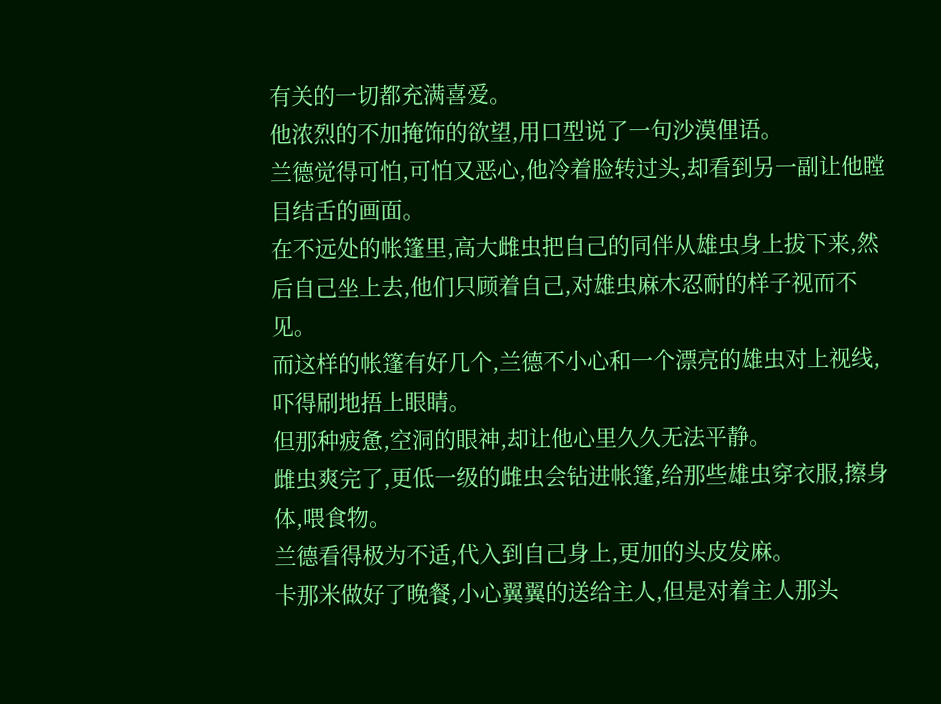有关的一切都充满喜爱。
他浓烈的不加掩饰的欲望,用口型说了一句沙漠俚语。
兰德觉得可怕,可怕又恶心,他冷着脸转过头,却看到另一副让他瞠目结舌的画面。
在不远处的帐篷里,高大雌虫把自己的同伴从雄虫身上拔下来,然后自己坐上去,他们只顾着自己,对雄虫麻木忍耐的样子视而不见。
而这样的帐篷有好几个,兰德不小心和一个漂亮的雄虫对上视线,吓得刷地捂上眼睛。
但那种疲惫,空洞的眼神,却让他心里久久无法平静。
雌虫爽完了,更低一级的雌虫会钻进帐篷,给那些雄虫穿衣服,擦身体,喂食物。
兰德看得极为不适,代入到自己身上,更加的头皮发麻。
卡那米做好了晚餐,小心翼翼的送给主人,但是对着主人那头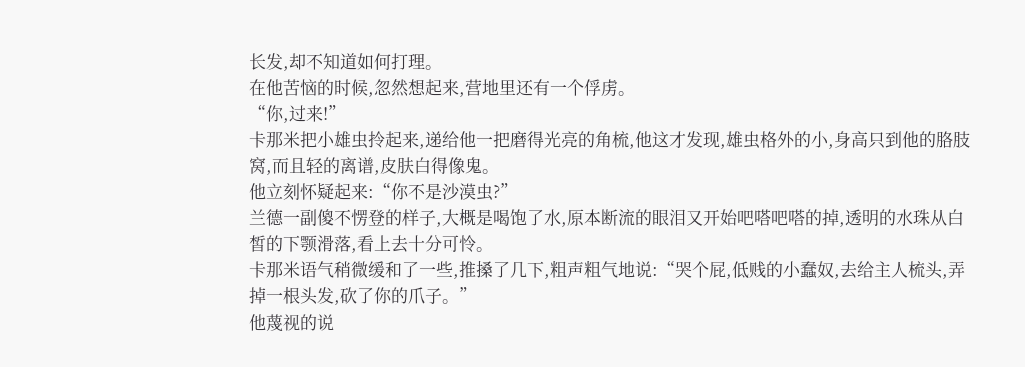长发,却不知道如何打理。
在他苦恼的时候,忽然想起来,营地里还有一个俘虏。
“你,过来!”
卡那米把小雄虫拎起来,递给他一把磨得光亮的角梳,他这才发现,雄虫格外的小,身高只到他的胳肢窝,而且轻的离谱,皮肤白得像鬼。
他立刻怀疑起来:“你不是沙漠虫?”
兰德一副傻不愣登的样子,大概是喝饱了水,原本断流的眼泪又开始吧嗒吧嗒的掉,透明的水珠从白皙的下颚滑落,看上去十分可怜。
卡那米语气稍微缓和了一些,推搡了几下,粗声粗气地说:“哭个屁,低贱的小蠢奴,去给主人梳头,弄掉一根头发,砍了你的爪子。”
他蔑视的说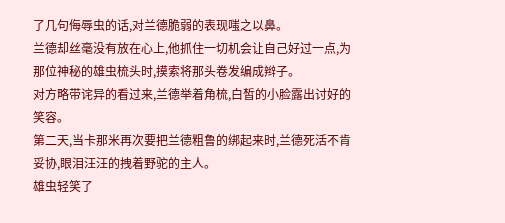了几句侮辱虫的话,对兰德脆弱的表现嗤之以鼻。
兰德却丝毫没有放在心上,他抓住一切机会让自己好过一点,为那位神秘的雄虫梳头时,摸索将那头卷发编成辫子。
对方略带诧异的看过来,兰德举着角梳,白皙的小脸露出讨好的笑容。
第二天,当卡那米再次要把兰德粗鲁的绑起来时,兰德死活不肯妥协,眼泪汪汪的拽着野驼的主人。
雄虫轻笑了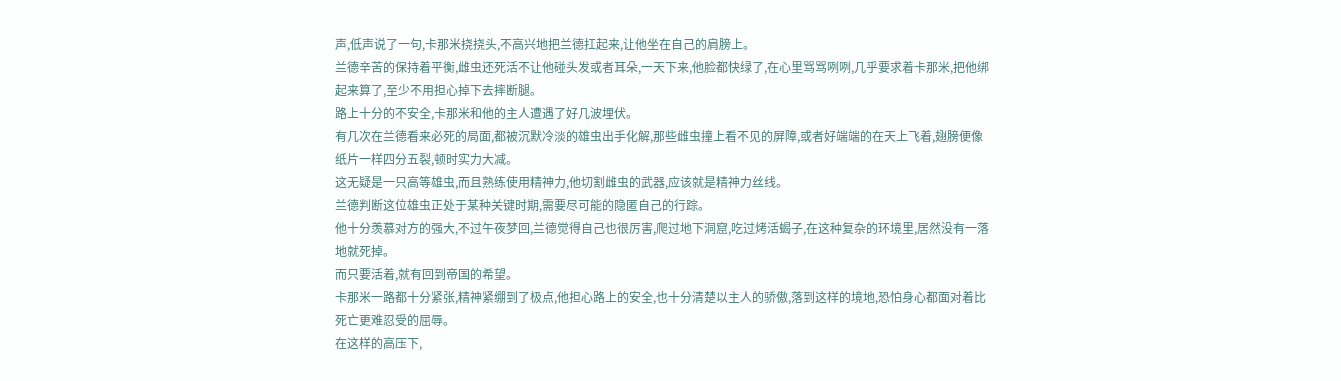声,低声说了一句,卡那米挠挠头,不高兴地把兰德扛起来,让他坐在自己的肩膀上。
兰德辛苦的保持着平衡,雌虫还死活不让他碰头发或者耳朵,一天下来,他脸都快绿了,在心里骂骂咧咧,几乎要求着卡那米,把他绑起来算了,至少不用担心掉下去摔断腿。
路上十分的不安全,卡那米和他的主人遭遇了好几波埋伏。
有几次在兰德看来必死的局面,都被沉默冷淡的雄虫出手化解,那些雌虫撞上看不见的屏障,或者好端端的在天上飞着,翅膀便像纸片一样四分五裂,顿时实力大减。
这无疑是一只高等雄虫,而且熟练使用精神力,他切割雌虫的武器,应该就是精神力丝线。
兰德判断这位雄虫正处于某种关键时期,需要尽可能的隐匿自己的行踪。
他十分羡慕对方的强大,不过午夜梦回,兰德觉得自己也很厉害,爬过地下洞窟,吃过烤活蝎子,在这种复杂的环境里,居然没有一落地就死掉。
而只要活着,就有回到帝国的希望。
卡那米一路都十分紧张,精神紧绷到了极点,他担心路上的安全,也十分清楚以主人的骄傲,落到这样的境地,恐怕身心都面对着比死亡更难忍受的屈辱。
在这样的高压下,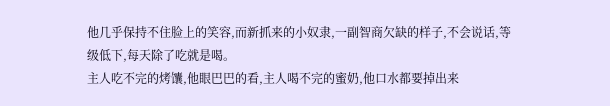他几乎保持不住脸上的笑容,而新抓来的小奴隶,一副智商欠缺的样子,不会说话,等级低下,每天除了吃就是喝。
主人吃不完的烤馕,他眼巴巴的看,主人喝不完的蜜奶,他口水都要掉出来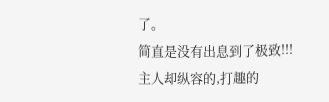了。
简直是没有出息到了极致!!!
主人却纵容的,打趣的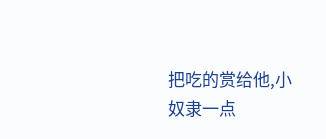把吃的赏给他,小奴隶一点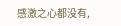感激之心都没有,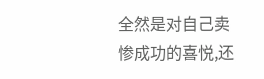全然是对自己卖惨成功的喜悦,还